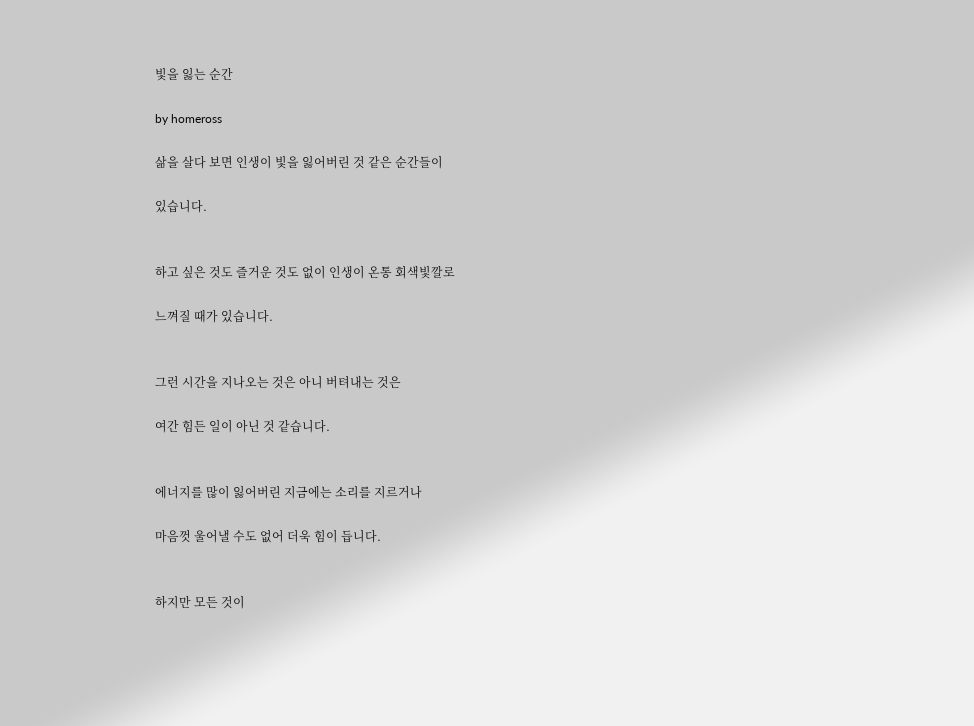빛을 잃는 순간

by homeross

삶을 살다 보면 인생이 빛을 잃어버린 것 같은 순간들이

있습니다.


하고 싶은 것도 즐거운 것도 없이 인생이 온통 회색빛깔로

느껴질 때가 있습니다.


그런 시간을 지나오는 것은 아니 버텨내는 것은

여간 힘든 일이 아닌 것 같습니다.


에너지를 많이 잃어버린 지금에는 소리를 지르거나

마음껏 울어낼 수도 없어 더욱 힘이 듭니다.


하지만 모든 것이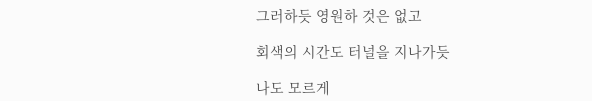그러하듯 영원하 것은 없고

회색의 시간도 터널을 지나가듯

나도 모르게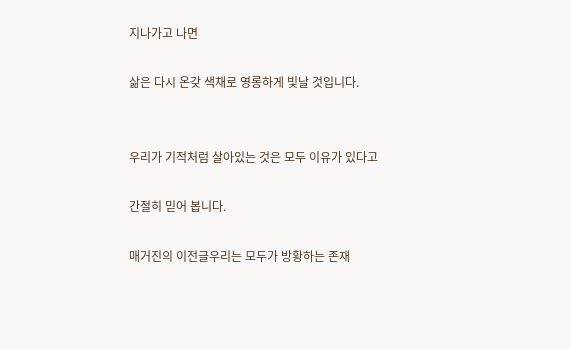지나가고 나면

삶은 다시 온갖 색채로 영롱하게 빛날 것입니다.


우리가 기적처럼 살아있는 것은 모두 이유가 있다고

간절히 믿어 봅니다.

매거진의 이전글우리는 모두가 방황하는 존재